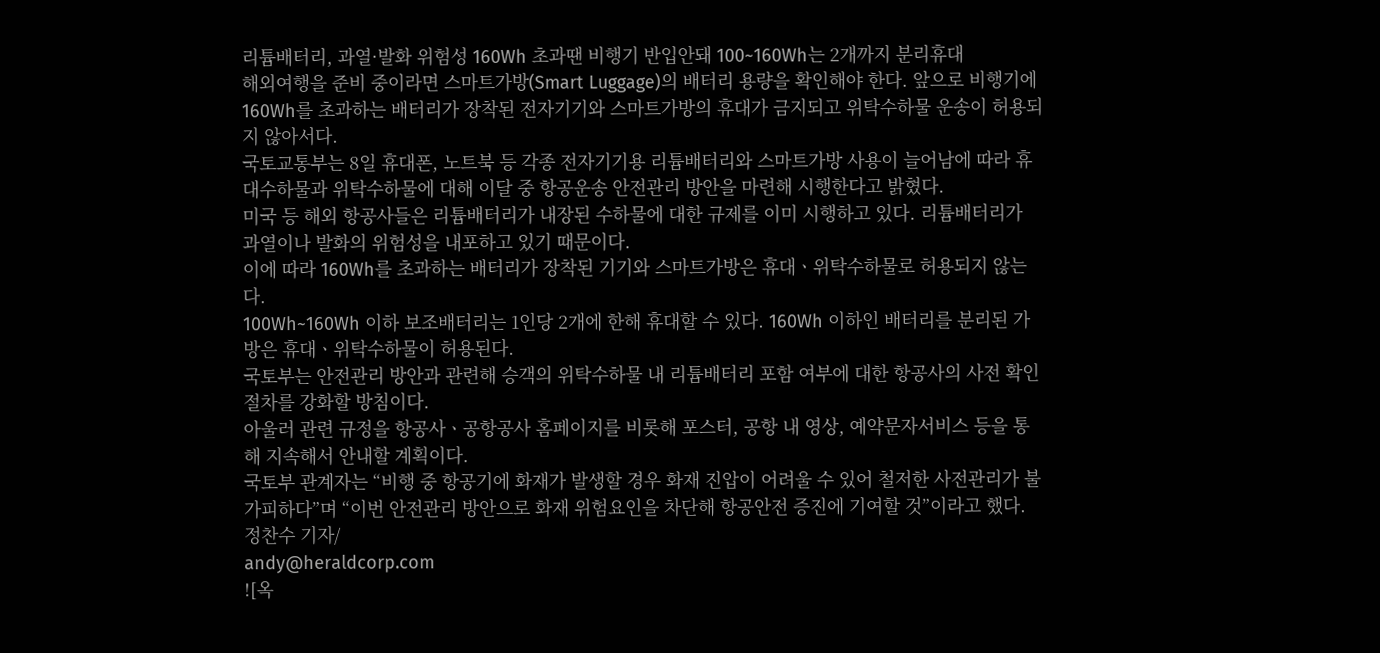리튬배터리, 과열·발화 위험성 160Wh 초과땐 비행기 반입안돼 100~160Wh는 2개까지 분리휴대
해외여행을 준비 중이라면 스마트가방(Smart Luggage)의 배터리 용량을 확인해야 한다. 앞으로 비행기에 160Wh를 초과하는 배터리가 장착된 전자기기와 스마트가방의 휴대가 금지되고 위탁수하물 운송이 허용되지 않아서다.
국토교통부는 8일 휴대폰, 노트북 등 각종 전자기기용 리튬배터리와 스마트가방 사용이 늘어남에 따라 휴대수하물과 위탁수하물에 대해 이달 중 항공운송 안전관리 방안을 마련해 시행한다고 밝혔다.
미국 등 해외 항공사들은 리튬배터리가 내장된 수하물에 대한 규제를 이미 시행하고 있다. 리튬배터리가 과열이나 발화의 위험성을 내포하고 있기 때문이다.
이에 따라 160Wh를 초과하는 배터리가 장착된 기기와 스마트가방은 휴대ㆍ위탁수하물로 허용되지 않는다.
100Wh~160Wh 이하 보조배터리는 1인당 2개에 한해 휴대할 수 있다. 160Wh 이하인 배터리를 분리된 가방은 휴대ㆍ위탁수하물이 허용된다.
국토부는 안전관리 방안과 관련해 승객의 위탁수하물 내 리튬배터리 포함 여부에 대한 항공사의 사전 확인절차를 강화할 방침이다.
아울러 관련 규정을 항공사ㆍ공항공사 홈페이지를 비롯해 포스터, 공항 내 영상, 예약문자서비스 등을 통해 지속해서 안내할 계획이다.
국토부 관계자는 “비행 중 항공기에 화재가 발생할 경우 화재 진압이 어려울 수 있어 철저한 사전관리가 불가피하다”며 “이번 안전관리 방안으로 화재 위험요인을 차단해 항공안전 증진에 기여할 것”이라고 했다.
정찬수 기자/
andy@heraldcorp.com
![옥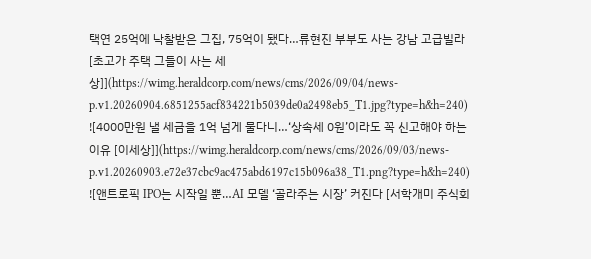택연 25억에 낙찰받은 그집, 75억이 됐다…류현진 부부도 사는 강남 고급빌라 [초고가 주택 그들이 사는 세상]](https://wimg.heraldcorp.com/news/cms/2026/09/04/news-p.v1.20260904.6851255acf834221b5039de0a2498eb5_T1.jpg?type=h&h=240)
![4000만원 낼 세금을 1억 넘게 물다니…‘상속세 0원’이라도 꼭 신고해야 하는 이유 [이세상]](https://wimg.heraldcorp.com/news/cms/2026/09/03/news-p.v1.20260903.e72e37cbc9ac475abd6197c15b096a38_T1.png?type=h&h=240)
![앤트로픽 IPO는 시작일 뿐…AI 모델 ‘골라주는 시장’ 커진다 [서학개미 주식회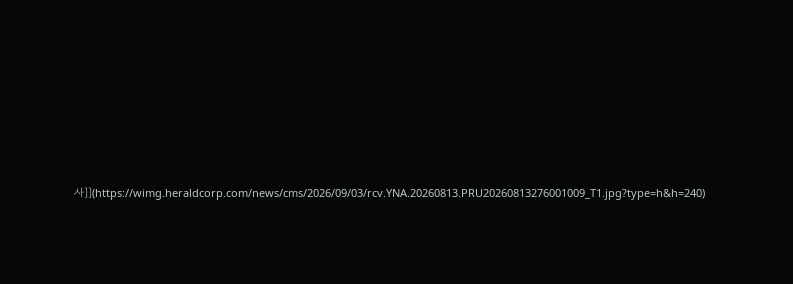사]](https://wimg.heraldcorp.com/news/cms/2026/09/03/rcv.YNA.20260813.PRU20260813276001009_T1.jpg?type=h&h=240)